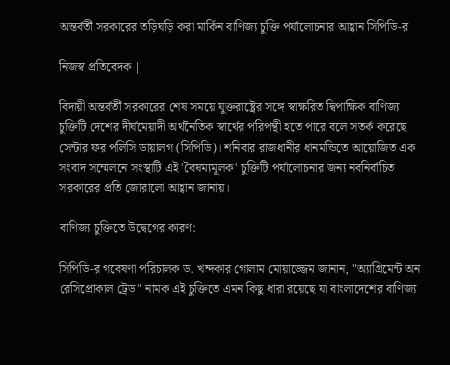অন্তর্বর্তী সরকারের তড়িঘড়ি করা মার্কিন বাণিজ্য চুক্তি পর্যালোচনার আহ্বান সিপিডি-র

নিজস্ব প্রতিবেদক |

বিদায়ী অন্তর্বর্তী সরকারের শেষ সময়ে যুক্তরাষ্ট্রের সঙ্গে স্বাক্ষরিত দ্বিপাক্ষিক বাণিজ্য চুক্তিটি দেশের দীর্ঘমেয়াদী অর্থনৈতিক স্বার্থের পরিপন্থী হতে পারে বলে সতর্ক করেছে সেন্টার ফর পলিসি ডায়ালগ (সিপিডি)। শনিবার রাজধানীর ধানমন্ডিতে আয়োজিত এক সংবাদ সম্মেলনে সংস্থাটি এই 'বৈষম্যমূলক' চুক্তিটি পর্যালোচনার জন্য নবনির্বাচিত সরকারের প্রতি জোরালো আহ্বান জানায়।

বাণিজ্য চুক্তিতে উদ্বেগের কারণ:

সিপিডি-র গবেষণা পরিচালক ড. খন্দকার গোলাম মোয়াজ্জেম জানান, "অ্যাগ্রিমেন্ট অন রেসিপ্রোকাল ট্রেড" নামক এই চুক্তিতে এমন কিছু ধারা রয়েছে যা বাংলাদেশের বাণিজ্য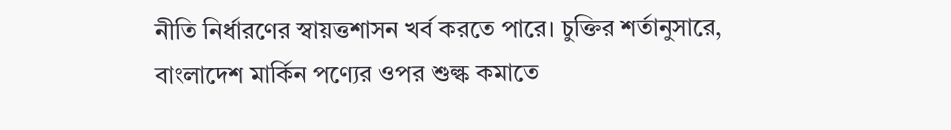নীতি নির্ধারণের স্বায়ত্তশাসন খর্ব করতে পারে। চুক্তির শর্তানুসারে, বাংলাদেশ মার্কিন পণ্যের ওপর শুল্ক কমাতে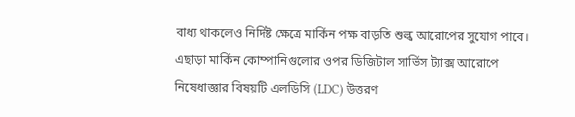বাধ্য থাকলেও নির্দিষ্ট ক্ষেত্রে মার্কিন পক্ষ বাড়তি শুল্ক আরোপের সুযোগ পাবে। এছাড়া মার্কিন কোম্পানিগুলোর ওপর ডিজিটাল সার্ভিস ট্যাক্স আরোপে নিষেধাজ্ঞার বিষয়টি এলডিসি (LDC) উত্তরণ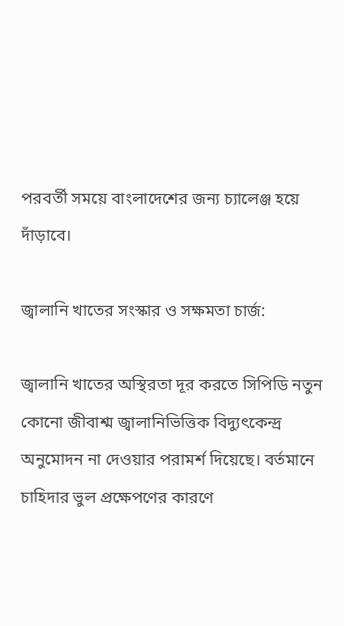পরবর্তী সময়ে বাংলাদেশের জন্য চ্যালেঞ্জ হয়ে দাঁড়াবে।

জ্বালানি খাতের সংস্কার ও সক্ষমতা চার্জ:

জ্বালানি খাতের অস্থিরতা দূর করতে সিপিডি নতুন কোনো জীবাশ্ম জ্বালানিভিত্তিক বিদ্যুৎকেন্দ্র অনুমোদন না দেওয়ার পরামর্শ দিয়েছে। বর্তমানে চাহিদার ভুল প্রক্ষেপণের কারণে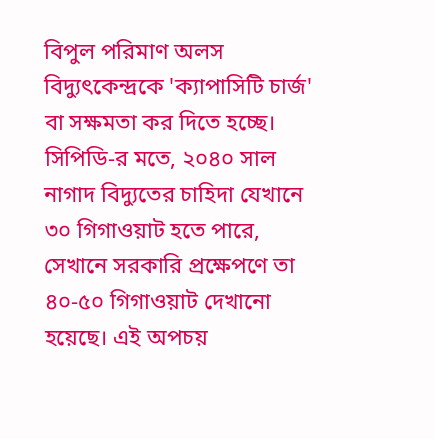বিপুল পরিমাণ অলস বিদ্যুৎকেন্দ্রকে 'ক্যাপাসিটি চার্জ' বা সক্ষমতা কর দিতে হচ্ছে। সিপিডি-র মতে, ২০৪০ সাল নাগাদ বিদ্যুতের চাহিদা যেখানে ৩০ গিগাওয়াট হতে পারে, সেখানে সরকারি প্রক্ষেপণে তা ৪০-৫০ গিগাওয়াট দেখানো হয়েছে। এই অপচয়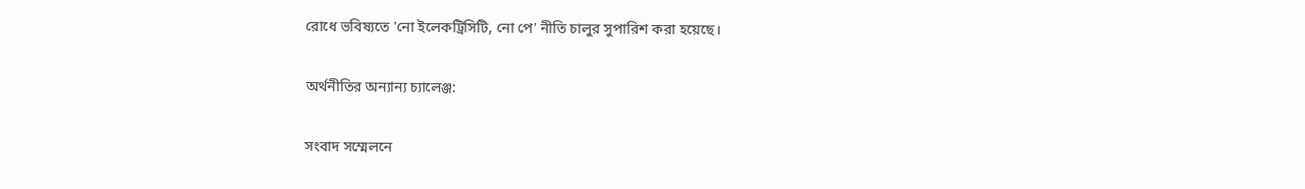রোধে ভবিষ্যতে 'নো ইলেকট্রিসিটি, নো পে' নীতি চালুর সুপারিশ করা হয়েছে।

অর্থনীতির অন্যান্য চ্যালেঞ্জ:

সংবাদ সম্মেলনে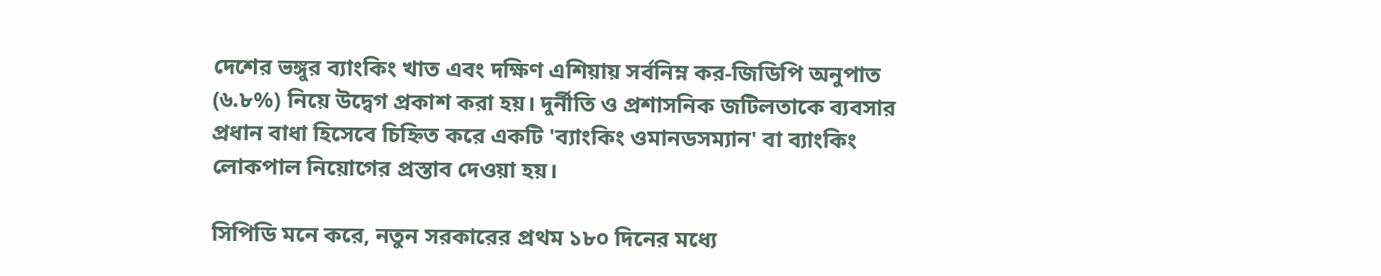দেশের ভঙ্গুর ব্যাংকিং খাত এবং দক্ষিণ এশিয়ায় সর্বনিম্ন কর-জিডিপি অনুপাত (৬.৮%) নিয়ে উদ্বেগ প্রকাশ করা হয়। দুর্নীতি ও প্রশাসনিক জটিলতাকে ব্যবসার প্রধান বাধা হিসেবে চিহ্নিত করে একটি 'ব্যাংকিং ওমানডসম্যান' বা ব্যাংকিং লোকপাল নিয়োগের প্রস্তাব দেওয়া হয়।

সিপিডি মনে করে, নতুন সরকারের প্রথম ১৮০ দিনের মধ্যে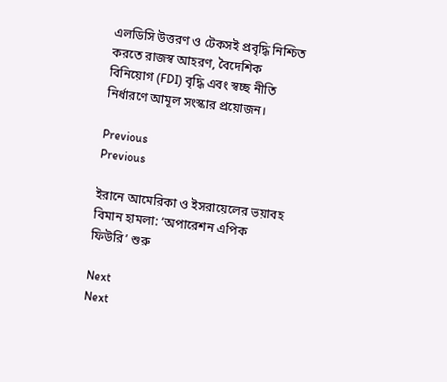এলডিসি উত্তরণ ও টেকসই প্রবৃদ্ধি নিশ্চিত করতে রাজস্ব আহরণ, বৈদেশিক বিনিয়োগ (FDI) বৃদ্ধি এবং স্বচ্ছ নীতি নির্ধারণে আমূল সংস্কার প্রয়োজন।

Previous
Previous

ইরানে আমেরিকা ও ইসরায়েলের ভয়াবহ বিমান হামলা: ‘অপারেশন এপিক ফিউরি’ শুরু

Next
Next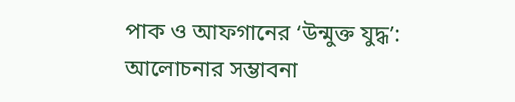পাক ও আফগানের ‘উন্মুক্ত যুদ্ধ’: আলোচনার সম্ভাবনা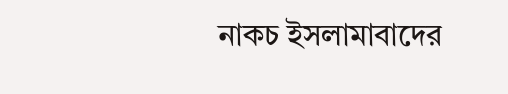নাকচ ইসলামাবাদের